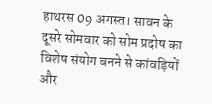हाथरस 09 अगस्त। सावन के दूसरे सोमवार को सोम प्रदोष का विशेष संयोग बनने से कांवड़ियों और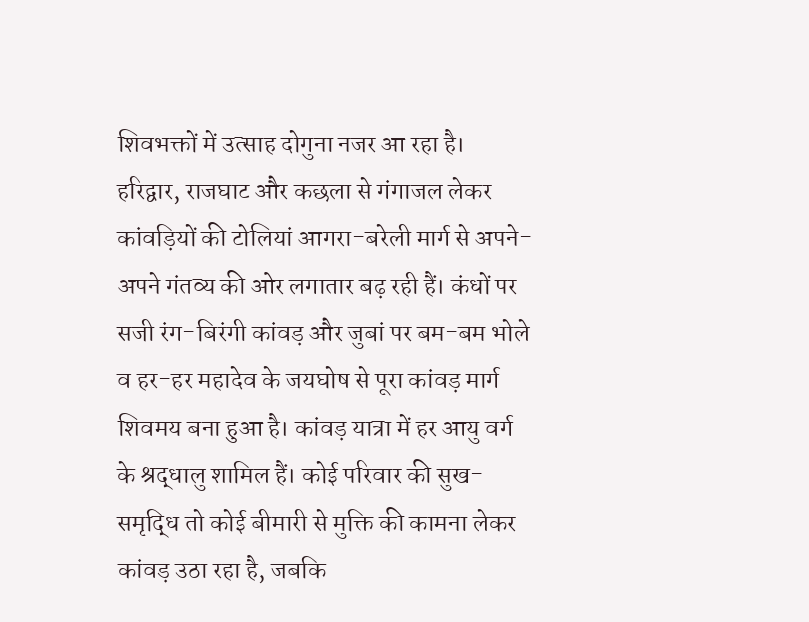शिवभक्तों में उत्साह दोगुना नजर आ रहा है। हरिद्वार, राजघाट और कछला से गंगाजल लेकर कांवड़ियों की टोलियां आगरा-बरेली मार्ग से अपने-अपने गंतव्य की ओर लगातार बढ़ रही हैं। कंधों पर सजी रंग-बिरंगी कांवड़ और जुबां पर बम-बम भोले व हर-हर महादेव के जयघोष से पूरा कांवड़ मार्ग शिवमय बना हुआ है। कांवड़ यात्रा में हर आयु वर्ग के श्रद्धालु शामिल हैं। कोई परिवार की सुख-समृद्धि तो कोई बीमारी से मुक्ति की कामना लेकर कांवड़ उठा रहा है, जबकि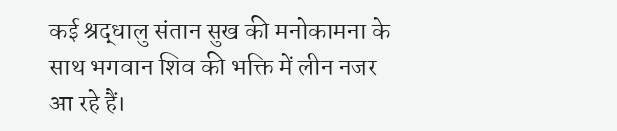कई श्रद्धालु संतान सुख की मनोकामना के साथ भगवान शिव की भक्ति में लीन नजर आ रहे हैं।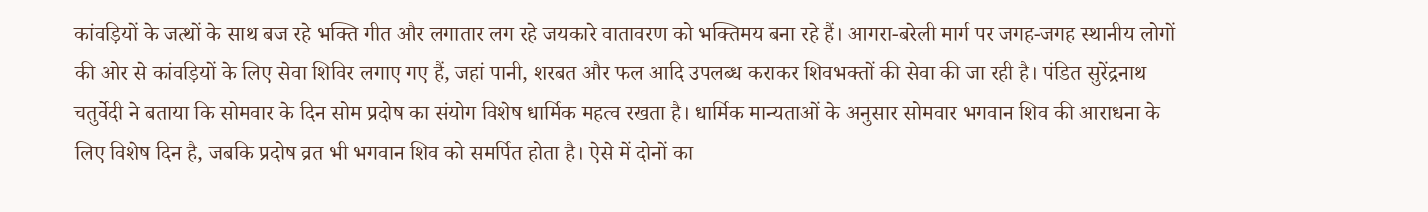कांवड़ियों के जत्थों के साथ बज रहे भक्ति गीत और लगातार लग रहे जयकारे वातावरण को भक्तिमय बना रहे हैं। आगरा-बरेली मार्ग पर जगह-जगह स्थानीय लोगों की ओर से कांवड़ियों के लिए सेवा शिविर लगाए गए हैं, जहां पानी, शरबत और फल आदि उपलब्ध कराकर शिवभक्तों की सेवा की जा रही है। पंडित सुरेंद्रनाथ चतुर्वेदी ने बताया कि सोमवार के दिन सोम प्रदोष का संयोग विशेष धार्मिक महत्व रखता है। धार्मिक मान्यताओं के अनुसार सोमवार भगवान शिव की आराधना के लिए विशेष दिन है, जबकि प्रदोष व्रत भी भगवान शिव को समर्पित होता है। ऐसे में दोनों का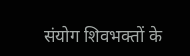संयोग शिवभक्तों के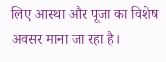लिए आस्था और पूजा का विशेष अवसर माना जा रहा है।